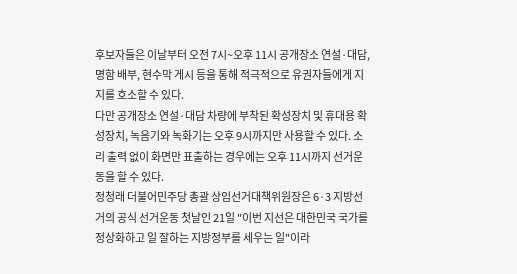후보자들은 이날부터 오전 7시~오후 11시 공개장소 연설·대담, 명함 배부, 현수막 게시 등을 통해 적극적으로 유권자들에게 지지를 호소할 수 있다.
다만 공개장소 연설·대담 차량에 부착된 확성장치 및 휴대용 확성장치, 녹음기와 녹화기는 오후 9시까지만 사용할 수 있다. 소리 출력 없이 화면만 표출하는 경우에는 오후 11시까지 선거운동을 할 수 있다.
정청래 더불어민주당 총괄 상임선거대책위원장은 6·3 지방선거의 공식 선거운동 첫날인 21일 "이번 지선은 대한민국 국가를 정상화하고 일 잘하는 지방정부를 세우는 일"이라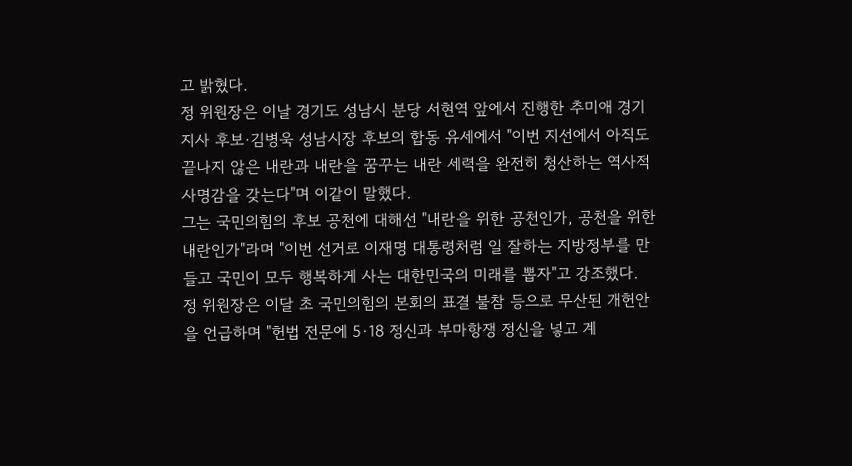고 밝혔다.
정 위원장은 이날 경기도 성남시 분당 서현역 앞에서 진행한 추미애 경기지사 후보·김병욱 성남시장 후보의 합동 유세에서 "이번 지선에서 아직도 끝나지 않은 내란과 내란을 꿈꾸는 내란 세력을 완전히 청산하는 역사적 사명감을 갖는다"며 이같이 말했다.
그는 국민의힘의 후보 공천에 대해선 "내란을 위한 공천인가, 공천을 위한 내란인가"라며 "이번 선거로 이재명 대통령처럼 일 잘하는 지방정부를 만들고 국민이 모두 행복하게 사는 대한민국의 미래를 뽑자"고 강조했다.
정 위원장은 이달 초 국민의힘의 본회의 표결 불참 등으로 무산된 개헌안을 언급하며 "헌법 전문에 5·18 정신과 부마항쟁 정신을 넣고 계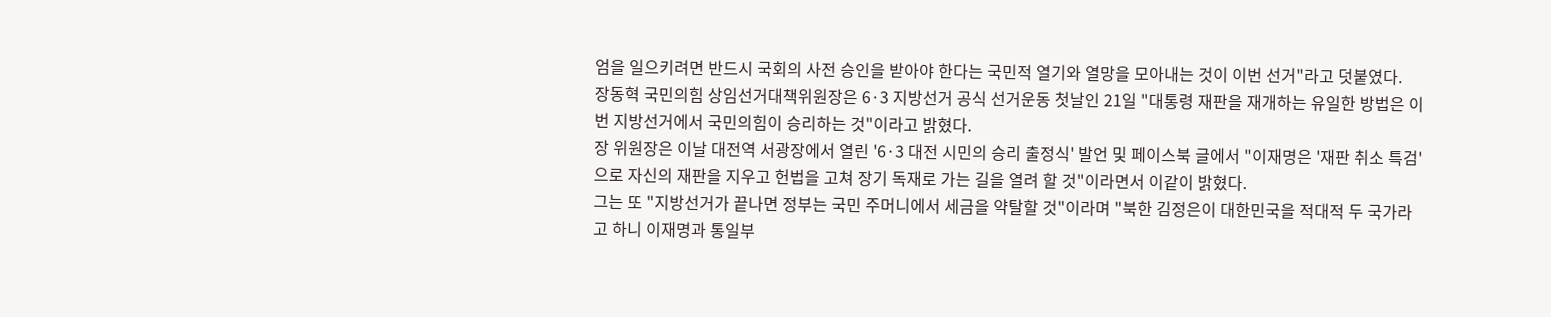엄을 일으키려면 반드시 국회의 사전 승인을 받아야 한다는 국민적 열기와 열망을 모아내는 것이 이번 선거"라고 덧붙였다.
장동혁 국민의힘 상임선거대책위원장은 6·3 지방선거 공식 선거운동 첫날인 21일 "대통령 재판을 재개하는 유일한 방법은 이번 지방선거에서 국민의힘이 승리하는 것"이라고 밝혔다.
장 위원장은 이날 대전역 서광장에서 열린 '6·3 대전 시민의 승리 출정식' 발언 및 페이스북 글에서 "이재명은 '재판 취소 특검'으로 자신의 재판을 지우고 헌법을 고쳐 장기 독재로 가는 길을 열려 할 것"이라면서 이같이 밝혔다.
그는 또 "지방선거가 끝나면 정부는 국민 주머니에서 세금을 약탈할 것"이라며 "북한 김정은이 대한민국을 적대적 두 국가라고 하니 이재명과 통일부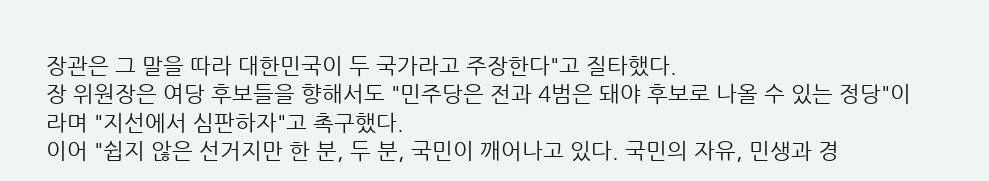장관은 그 말을 따라 대한민국이 두 국가라고 주장한다"고 질타했다.
장 위원장은 여당 후보들을 향해서도 "민주당은 전과 4범은 돼야 후보로 나올 수 있는 정당"이라며 "지선에서 심판하자"고 촉구했다.
이어 "쉽지 않은 선거지만 한 분, 두 분, 국민이 깨어나고 있다. 국민의 자유, 민생과 경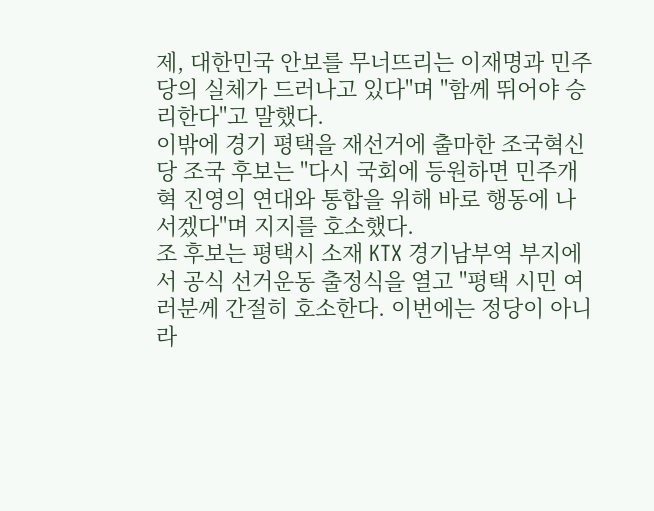제, 대한민국 안보를 무너뜨리는 이재명과 민주당의 실체가 드러나고 있다"며 "함께 뛰어야 승리한다"고 말했다.
이밖에 경기 평택을 재선거에 출마한 조국혁신당 조국 후보는 "다시 국회에 등원하면 민주개혁 진영의 연대와 통합을 위해 바로 행동에 나서겠다"며 지지를 호소했다.
조 후보는 평택시 소재 KTX 경기남부역 부지에서 공식 선거운동 출정식을 열고 "평택 시민 여러분께 간절히 호소한다. 이번에는 정당이 아니라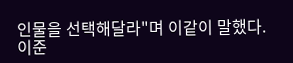인물을 선택해달라"며 이같이 말했다.
이준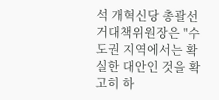석 개혁신당 총괄선거대책위원장은 "수도권 지역에서는 확실한 대안인 것을 확고히 하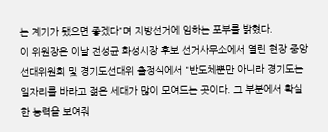는 계기가 됐으면 좋겠다"며 지방선거에 임하는 포부를 밝혔다.
이 위원장은 이날 전성균 화성시장 후보 선거사무소에서 열린 현장 중앙선대위원회 및 경기도선대위 출정식에서 "반도체뿐만 아니라 경기도는 일자리를 바라고 젊은 세대가 많이 모여드는 곳이다. 그 부분에서 확실한 능력을 보여줘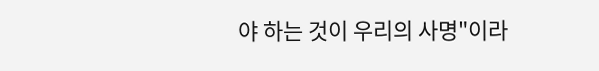야 하는 것이 우리의 사명"이라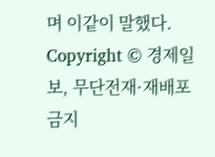며 이같이 말했다.
Copyright © 경제일보, 무단전재·재배포 금지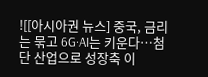![[아시아권 뉴스] 중국, 금리는 묶고 6G·AI는 키운다…첨단 산업으로 성장축 이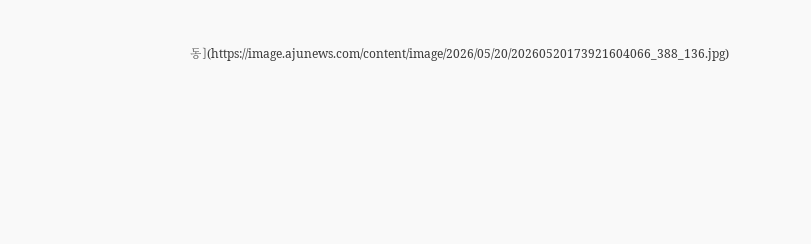동](https://image.ajunews.com/content/image/2026/05/20/20260520173921604066_388_136.jpg)